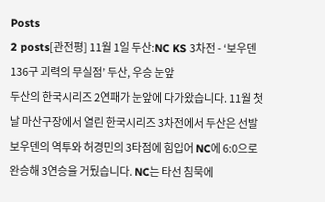Posts
2 posts[관전평] 11월 1일 두산:NC KS 3차전 - ‘보우덴 136구 괴력의 무실점’ 두산, 우승 눈앞
두산의 한국시리즈 2연패가 눈앞에 다가왔습니다. 11월 첫날 마산구장에서 열린 한국시리즈 3차전에서 두산은 선발 보우덴의 역투와 허경민의 3타점에 힘입어 NC에 6:0으로 완승해 3연승을 거뒀습니다. NC는 타선 침묵에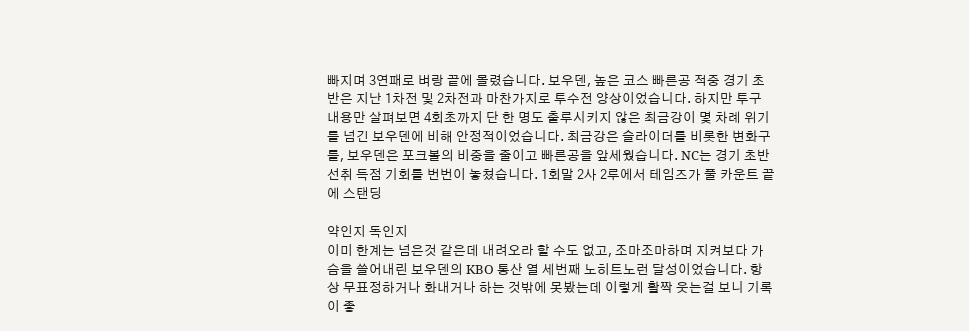빠지며 3연패로 벼랑 끝에 몰렸습니다. 보우덴, 높은 코스 빠른공 적중 경기 초반은 지난 1차전 및 2차전과 마찬가지로 투수전 양상이었습니다. 하지만 투구 내용만 살펴보면 4회초까지 단 한 명도 출루시키지 않은 최금강이 몇 차례 위기를 넘긴 보우덴에 비해 안정적이었습니다. 최금강은 슬라이더를 비롯한 변화구를, 보우덴은 포크볼의 비중을 줄이고 빠른공을 앞세웠습니다. NC는 경기 초반 선취 득점 기회를 번번이 놓쳤습니다. 1회말 2사 2루에서 테임즈가 풀 카운트 끝에 스탠딩

약인지 독인지
이미 한계는 넘은것 같은데 내려오라 할 수도 없고, 조마조마하며 지켜보다 가슴을 쓸어내린 보우덴의 KBO 통산 열 세번째 노히트노런 달성이었습니다. 항상 무표정하거나 화내거나 하는 것밖에 못봤는데 이렇게 활짝 웃는걸 보니 기록이 좋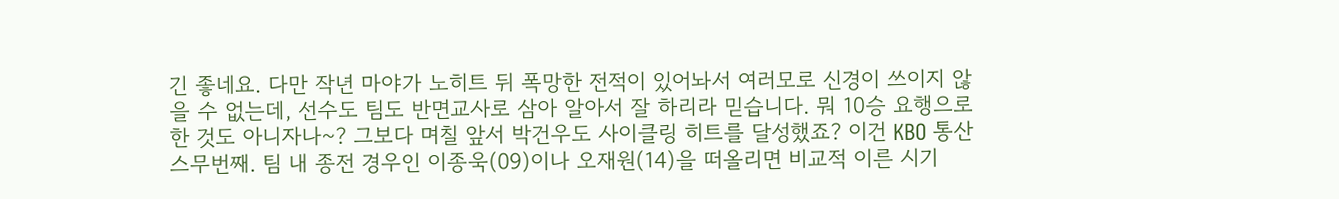긴 좋네요. 다만 작년 마야가 노히트 뒤 폭망한 전적이 있어놔서 여러모로 신경이 쓰이지 않을 수 없는데, 선수도 팀도 반면교사로 삼아 알아서 잘 하리라 믿습니다. 뭐 10승 요행으로 한 것도 아니자나~? 그보다 며칠 앞서 박건우도 사이클링 히트를 달성했죠? 이건 KBO 통산 스무번째. 팀 내 종전 경우인 이종욱(09)이나 오재원(14)을 떠올리면 비교적 이른 시기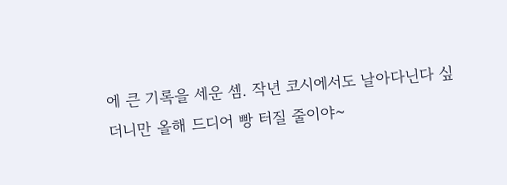에 큰 기록을 세운 셈. 작년 코시에서도 날아다닌다 싶더니만 올해 드디어 빵 터질 줄이야~